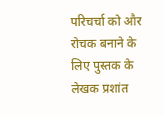परिचर्चा को और रोचक बनाने के लिए पुस्तक के लेखक प्रशांत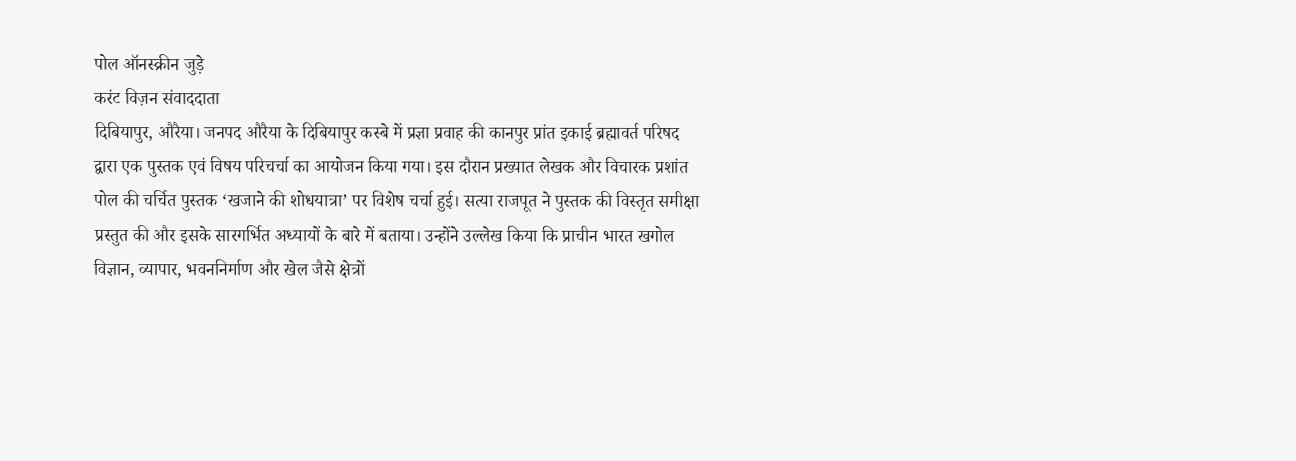पोल ऑनस्क्रीन जुड़े
करंट विज़न संवाददाता
दिबियापुर, औरैया। जनपद औरैया के दिबियापुर कस्बे में प्रज्ञा प्रवाह की कानपुर प्रांत इकाई ब्रह्मावर्त परिषद द्वारा एक पुस्तक एवं विषय परिचर्चा का आयोजन किया गया। इस दौरान प्रख्यात लेखक और विचारक प्रशांत पोल की चर्चित पुस्तक ‘खजाने की शोधयात्रा’ पर विशेष चर्चा हुई। सत्या राजपूत ने पुस्तक की विस्तृत समीक्षा प्रस्तुत की और इसके सारगर्भित अध्यायों के बारे में बताया। उन्होंने उल्लेख किया कि प्राचीन भारत खगोल विज्ञान, व्यापार, भवननिर्माण और खेल जैसे क्षेत्रों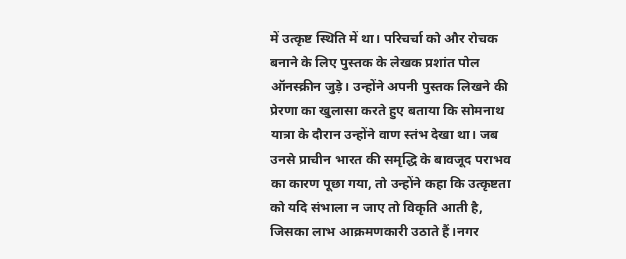में उत्कृष्ट स्थिति में था। परिचर्चा को और रोचक बनाने के लिए पुस्तक के लेखक प्रशांत पोल ऑनस्क्रीन जुड़े। उन्होंने अपनी पुस्तक लिखने की प्रेरणा का खुलासा करते हुए बताया कि सोमनाथ यात्रा के दौरान उन्होंने वाण स्तंभ देखा था। जब उनसे प्राचीन भारत की समृद्धि के बावजूद पराभव का कारण पूछा गया, तो उन्होंने कहा कि उत्कृष्टता को यदि संभाला न जाए तो विकृति आती है, जिसका लाभ आक्रमणकारी उठाते हैं।नगर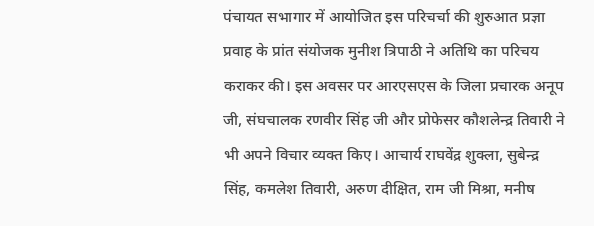पंचायत सभागार में आयोजित इस परिचर्चा की शुरुआत प्रज्ञा प्रवाह के प्रांत संयोजक मुनीश त्रिपाठी ने अतिथि का परिचय कराकर की। इस अवसर पर आरएसएस के जिला प्रचारक अनूप जी, संघचालक रणवीर सिंह जी और प्रोफेसर कौशलेन्द्र तिवारी ने भी अपने विचार व्यक्त किए। आचार्य राघवेंद्र शुक्ला, सुबेन्द्र सिंह, कमलेश तिवारी, अरुण दीक्षित, राम जी मिश्रा, मनीष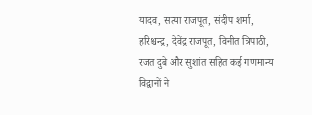यादव, सत्या राजपूत, संदीप शर्मा, हरिश्चन्द्र, देवेंद्र राजपूत, विनीत त्रिपाठी, रजत दुबे और सुशांत सहित कई गणमान्य विद्वानों ने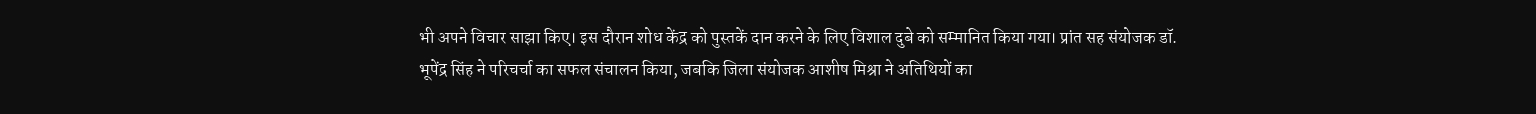भी अपने विचार साझा किए। इस दौरान शोध केंद्र को पुस्तकें दान करने के लिए विशाल दुबे को सम्मानित किया गया। प्रांत सह संयोजक डॉ. भूपेंद्र सिंह ने परिचर्चा का सफल संचालन किया, जबकि जिला संयोजक आशीष मिश्रा ने अतिथियों का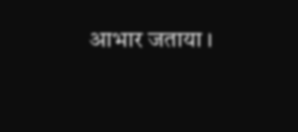आभार जताया ।